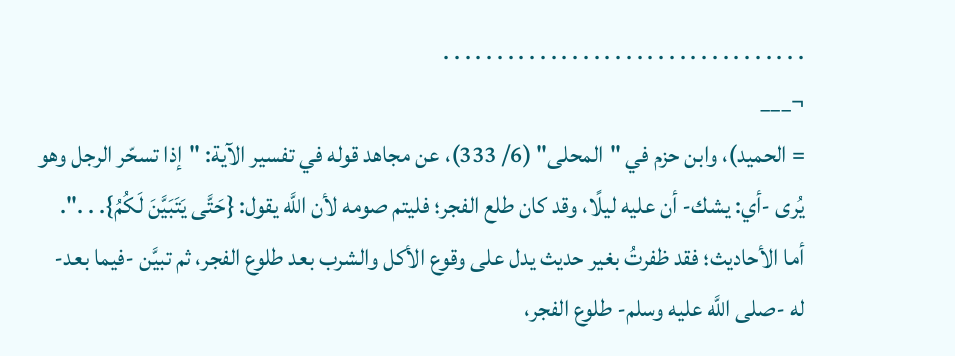. . . . . . . . . . . . . . . . . . . . . . . . . . . . . . . . . .
¬___
= الحميد)، وابن حزم في "المحلى" (6/ 333)، عن مجاهد قوله في تفسير الآية: "إذا تسحّر الرجل وهو يُرى -أي: يشك- أن عليه ليلًا، وقد كان طلع الفجر؛ فليتم صومه لأن اللَّه يقول: {حَتَّى يَتَبَيَّنَ لَكُمُ}. . .".
أما الأحاديث؛ فقد ظفرتُ بغير حديث يدل على وقوع الأكل والشرب بعد طلوع الفجر، ثم تبيَّن -فيما بعد- له -صلى اللَّه عليه وسلم- طلوع الفجر،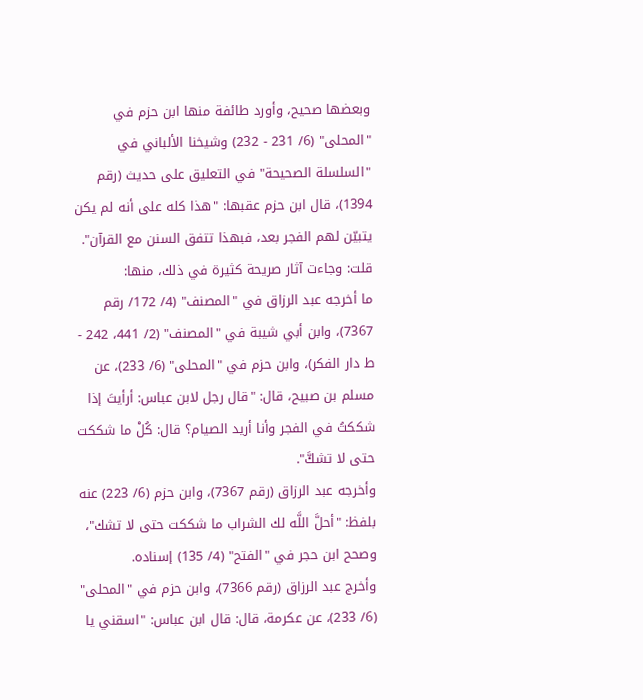وبعضها صحيح، وأورد طائفة منها ابن حزم في "المحلى" (6/ 231 - 232) وشيخنا الألباني في "السلسلة الصحيحة" في التعليق على حديث (رقم 1394)، قال ابن حزم عقبها: "هذا كله على أنه لم يكن يتبيّن لهم الفجر بعد، فبهذا تتفق السنن مع القرآن".
قلت: وجاءت آثار صريحة كثيرة في ذلك، منها:
ما أخرجه عبد الرزاق في "المصنف" (4/ 172/ رقم 7367)، وابن أبي شيبة في "المصنف" (2/ 441، 242 - ط دار الفكر)، وابن حزم في "المحلى" (6/ 233)، عن مسلم بن صبيح، قال: "قال رجل لابن عباس: أرأيتَ إذا شككتُ في الفجر وأنا أريد الصيام؟ قال: كُلْ ما شككت حتى لا تشكَّ".
وأخرجه عبد الرزاق (رقم 7367)، وابن حزم (6/ 223) عنه بلفظ: "أحلَّ اللَّه لك الشراب ما شككت حتى لا تشك"، وصحح ابن حجر في "الفتح" (4/ 135) إسناده.
وأخرج عبد الرزاق (رقم 7366)، وابن حزم في "المحلى" (6/ 233)، عن عكرمة، قال: قال ابن عباس: "اسقني يا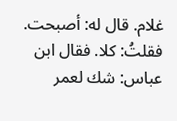غلام. قال له: أصبحت. فقلتُ: كلا. فقال ابن عباس: شك لعمر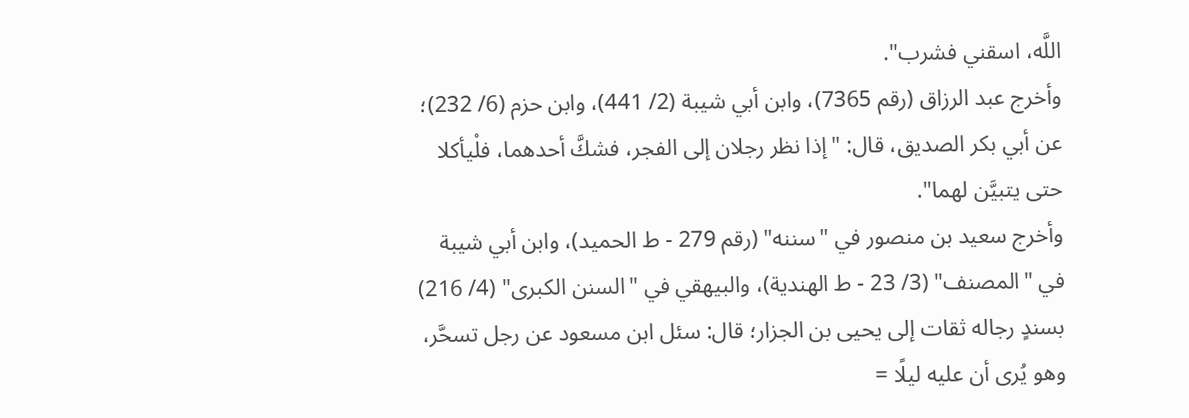اللَّه، اسقني فشرب".
وأخرج عبد الرزاق (رقم 7365)، وابن أبي شيبة (2/ 441)، وابن حزم (6/ 232)؛ عن أبي بكر الصديق، قال: "إذا نظر رجلان إلى الفجر، فشكَّ أحدهما، فلْيأكلا حتى يتبيَّن لهما".
وأخرج سعيد بن منصور في "سننه" (رقم 279 - ط الحميد)، وابن أبي شيبة في "المصنف" (3/ 23 - ط الهندية)، والبيهقي في "السنن الكبرى" (4/ 216) بسندٍ رجاله ثقات إلى يحيى بن الجزار؛ قال: سئل ابن مسعود عن رجل تسحَّر، وهو يُرى أن عليه ليلًا =